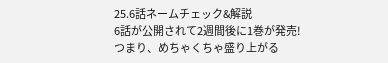25.6話ネームチェック&解説
6話が公開されて2週間後に1巻が発売!
つまり、めちゃくちゃ盛り上がる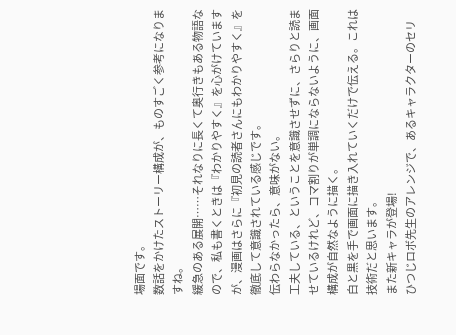場面です。
数話をかけたストーリー構成が、ものすごく参考になりますね。
緩急のある展開……それなりに長くて奥行きもある物語なので、私も書くときは『わかりやすく』を心がけていますが、漫画はさらに『初見の読者さんにもわかりやすく』を徹底して意識されている感じです。
伝わらなかったら、意味がない。
工夫している、ということを意識させずに、さらりと読ませているけれど、コマ割りが単調にならないように、画面構成が自然なように描く。
白と黒を手で画面に描き入れていくだけで伝える。これは技術だと思います。
また新キャラが登場!
ひつじロボ先生のアレンジで、あるキャラクターのセリ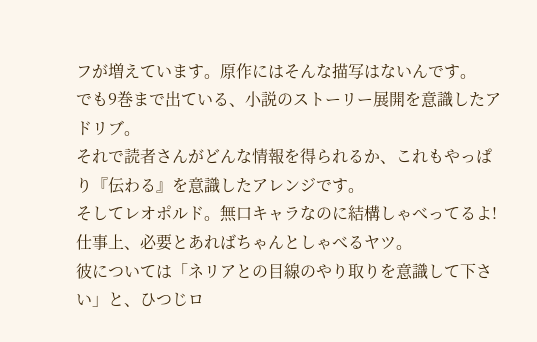フが増えています。原作にはそんな描写はないんです。
でも9巻まで出ている、小説のストーリー展開を意識したアドリブ。
それで読者さんがどんな情報を得られるか、これもやっぱり『伝わる』を意識したアレンジです。
そしてレオポルド。無口キャラなのに結構しゃべってるよ!
仕事上、必要とあればちゃんとしゃべるヤツ。
彼については「ネリアとの目線のやり取りを意識して下さい」と、ひつじロ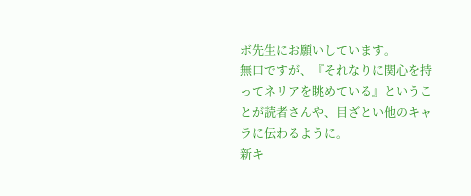ボ先生にお願いしています。
無口ですが、『それなりに関心を持ってネリアを眺めている』ということが読者さんや、目ざとい他のキャラに伝わるように。
新キ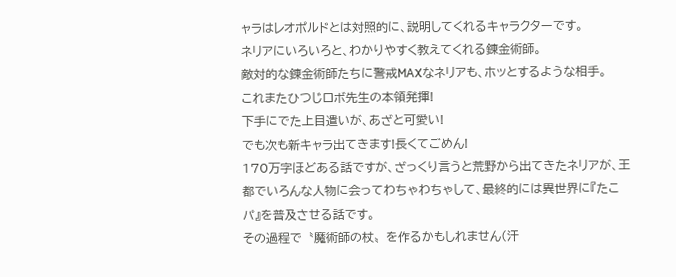ャラはレオポルドとは対照的に、説明してくれるキャラクターです。
ネリアにいろいろと、わかりやすく教えてくれる錬金術師。
敵対的な錬金術師たちに警戒MAXなネリアも、ホッとするような相手。
これまたひつじロボ先生の本領発揮!
下手にでた上目遣いが、あざと可愛い!
でも次も新キャラ出てきます!長くてごめん!
170万字ほどある話ですが、ざっくり言うと荒野から出てきたネリアが、王都でいろんな人物に会ってわちゃわちゃして、最終的には異世界に『たこパ』を普及させる話です。
その過程で〝魔術師の杖〟を作るかもしれません(汗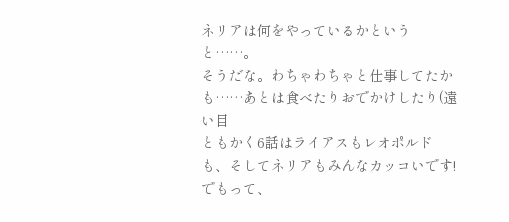ネリアは何をやっているかというと……。
そうだな。わちゃわちゃと仕事してたかも……あとは食べたりおでかけしたり(遠い目
ともかく6話はライアスもレオポルドも、そしてネリアもみんなカッコいです!
でもって、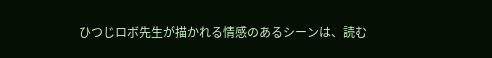ひつじロボ先生が描かれる情感のあるシーンは、読む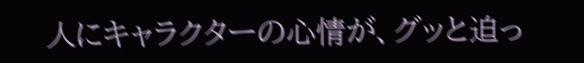人にキャラクターの心情が、グッと迫っ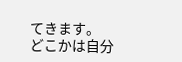てきます。
どこかは自分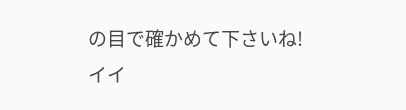の目で確かめて下さいね!
イイ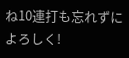ね10連打も忘れずによろしく!